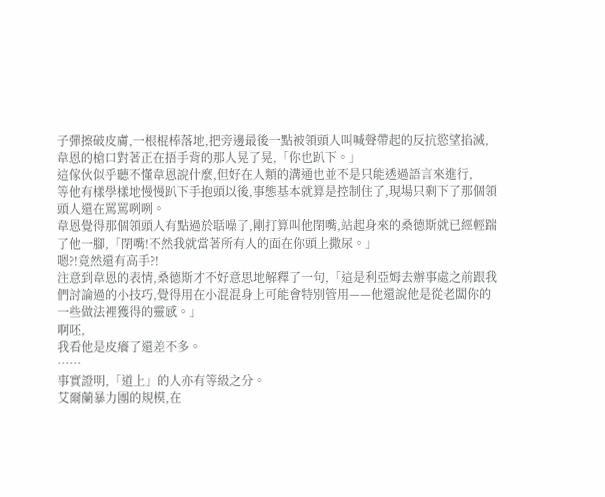子彈擦破皮膚,一根棍棒落地,把旁邊最後一點被領頭人叫喊聲帶起的反抗慾望掐滅,
韋恩的槍口對著正在捂手背的那人晃了晃,「你也趴下。」
這傢伙似乎聽不懂韋恩說什麼,但好在人類的溝通也並不是只能透過語言來進行,
等他有樣學樣地慢慢趴下手抱頭以後,事態基本就算是控制住了,現場只剩下了那個領頭人還在罵罵咧咧。
韋恩覺得那個領頭人有點過於聒噪了,剛打算叫他閉嘴,站起身來的桑德斯就已經輕踹了他一腳,「閉嘴!不然我就當著所有人的面在你頭上撒尿。」
嗯?!竟然還有高手?!
注意到韋恩的表情,桑德斯才不好意思地解釋了一句,「這是利亞姆去辦事處之前跟我們討論過的小技巧,覺得用在小混混身上可能會特別管用——他還說他是從老闆你的一些做法裡獲得的靈感。」
啊呸,
我看他是皮癢了還差不多。
……
事實證明,「道上」的人亦有等級之分。
艾爾蘭暴力團的規模,在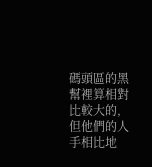碼頭區的黑幫裡算相對比較大的,但他們的人手相比地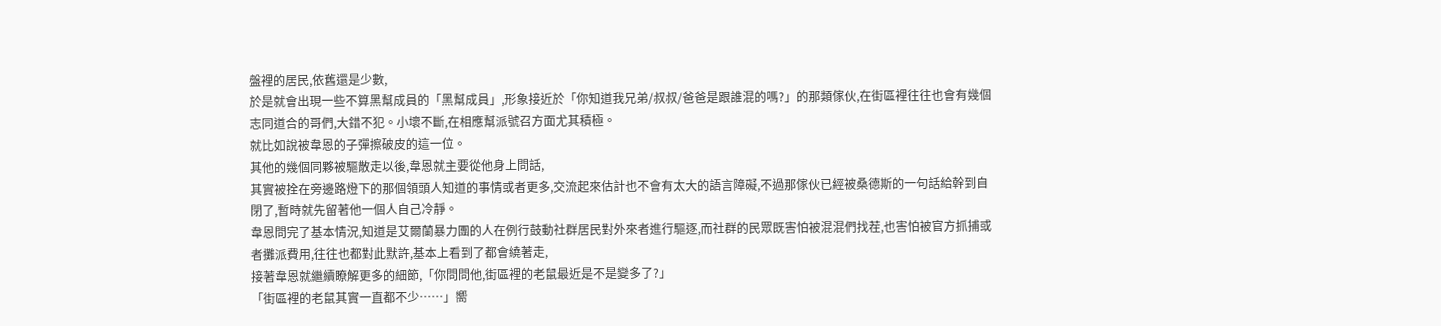盤裡的居民,依舊還是少數,
於是就會出現一些不算黑幫成員的「黑幫成員」,形象接近於「你知道我兄弟/叔叔/爸爸是跟誰混的嗎?」的那類傢伙,在街區裡往往也會有幾個志同道合的哥們,大錯不犯。小壞不斷,在相應幫派號召方面尤其積極。
就比如說被韋恩的子彈擦破皮的這一位。
其他的幾個同夥被驅散走以後,韋恩就主要從他身上問話,
其實被拴在旁邊路燈下的那個領頭人知道的事情或者更多,交流起來估計也不會有太大的語言障礙,不過那傢伙已經被桑德斯的一句話給幹到自閉了,暫時就先留著他一個人自己冷靜。
韋恩問完了基本情況,知道是艾爾蘭暴力團的人在例行鼓動社群居民對外來者進行驅逐,而社群的民眾既害怕被混混們找茬,也害怕被官方抓捕或者攤派費用,往往也都對此默許,基本上看到了都會繞著走,
接著韋恩就繼續瞭解更多的細節,「你問問他,街區裡的老鼠最近是不是變多了?」
「街區裡的老鼠其實一直都不少……」嚮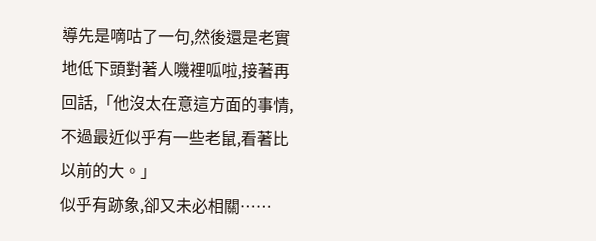導先是嘀咕了一句,然後還是老實地低下頭對著人嘰裡呱啦,接著再回話,「他沒太在意這方面的事情,不過最近似乎有一些老鼠,看著比以前的大。」
似乎有跡象,卻又未必相關……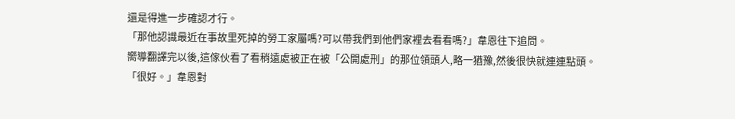還是得進一步確認才行。
「那他認識最近在事故里死掉的勞工家屬嗎?可以帶我們到他們家裡去看看嗎?」韋恩往下追問。
嚮導翻譯完以後,這傢伙看了看稍遠處被正在被「公開處刑」的那位領頭人,略一猶豫,然後很快就連連點頭。
「很好。」韋恩對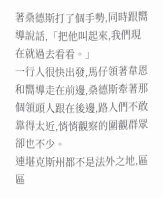著桑德斯打了個手勢,同時跟嚮導說話,「把他叫起來,我們現在就過去看看。」
一行人很快出發,馬仔領著韋恩和嚮導走在前邊,桑德斯牽著那個領頭人跟在後邊,路人們不敢靠得太近,悄悄觀察的圍觀群眾卻也不少。
連堪克斯州都不是法外之地,區區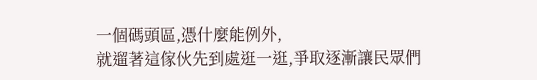一個碼頭區,憑什麼能例外,
就遛著這傢伙先到處逛一逛,爭取逐漸讓民眾們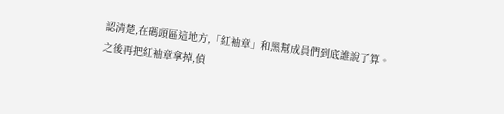認清楚,在碼頭區這地方,「紅袖章」和黑幫成員們到底誰說了算。
之後再把紅袖章拿掉,偵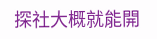探社大概就能開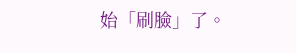始「刷臉」了。